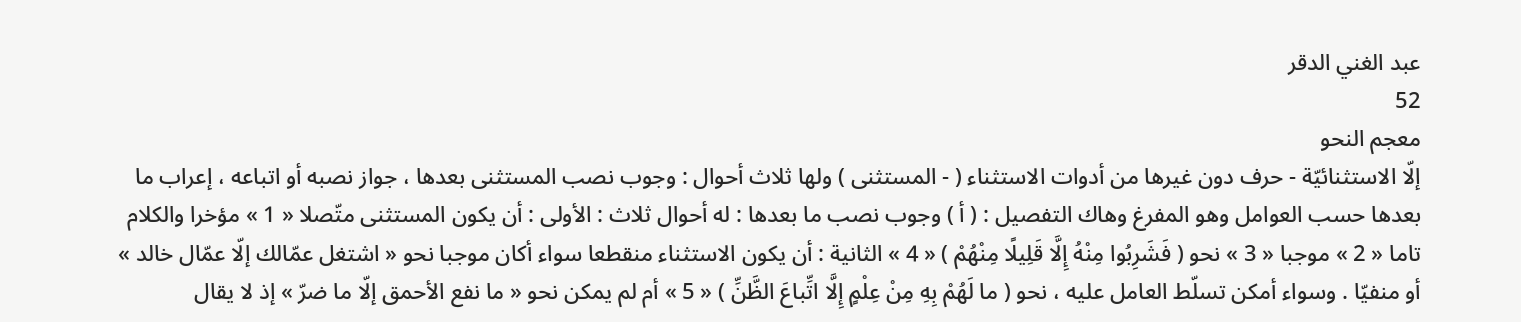عبد الغني الدقر
52
معجم النحو
إلّا الاستثنائيّة - حرف دون غيرها من أدوات الاستثناء ( - المستثنى ) ولها ثلاث أحوال : وجوب نصب المستثنى بعدها ، جواز نصبه أو اتباعه ، إعراب ما بعدها حسب العوامل وهو المفرغ وهاك التفصيل : ( أ ) وجوب نصب ما بعدها : له أحوال ثلاث : الأولى : أن يكون المستثنى متّصلا « 1 » مؤخرا والكلام تاما « 2 » موجبا « 3 » نحو ( فَشَرِبُوا مِنْهُ إِلَّا قَلِيلًا مِنْهُمْ ) « 4 » الثانية : أن يكون الاستثناء منقطعا سواء أكان موجبا نحو « اشتغل عمّالك إلّا عمّال خالد » أو منفيّا . وسواء أمكن تسلّط العامل عليه ، نحو ( ما لَهُمْ بِهِ مِنْ عِلْمٍ إِلَّا اتِّباعَ الظَّنِّ ) « 5 » أم لم يمكن نحو « ما نفع الأحمق إلّا ما ضرّ » إذ لا يقال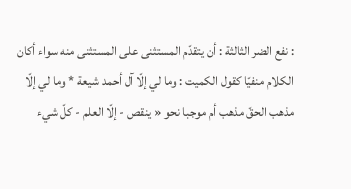: نفع الضر الثالثة : أن يتقدّم المستثنى على المستثنى منه سواء أكان الكلام منفيّا كقول الكميت : وما لي إلّا آل أحمد شيعة * وما لي إلّا مذهب الحقّ مذهب أم موجبا نحو « ينقص - إلّا العلم - كلّ شيء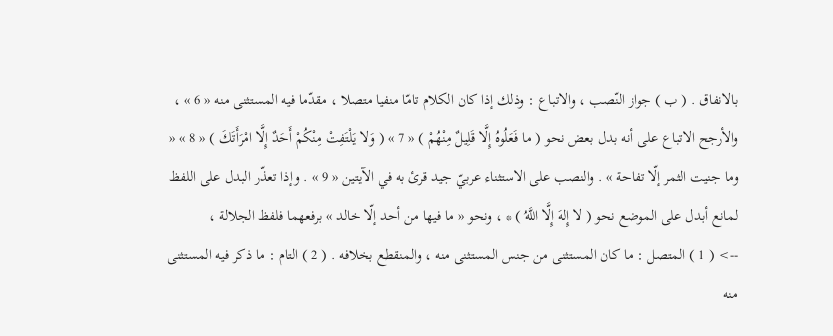بالانفاق . ( ب ) جواز النّصب ، والاتباع : وذلك إذا كان الكلام تامّا منفيا متصلا ، مقدّما فيه المستثنى منه « 6 » ، والأرجح الاتباع على أنه بدل بعض نحو ( ما فَعَلُوهُ إِلَّا قَلِيلٌ مِنْهُمْ ) « 7 » ( وَلا يَلْتَفِتْ مِنْكُمْ أَحَدٌ إِلَّا امْرَأَتَكَ ) « 8 » « وما جنيت الثمر إلّا تفاحة » . والنصب على الاستثناء عربيّ جيد قرئ به في الآيتين « 9 » . وإذا تعذّر البدل على اللفظ لمانع أبدل على الموضع نحو ( لا إِلهَ إِلَّا اللَّهُ ) * ، ونحو « ما فيها من أحد إلّا خالد » برفعهما فلفظ الجلالة ،
--> ( 1 ) المتصل : ما كان المستثنى من جنس المستثنى منه ، والمنقطع بخلافه . ( 2 ) التام : ما ذكر فيه المستثنى منه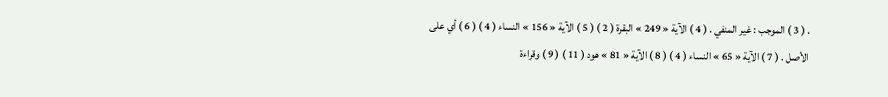. ( 3 ) الموجب : غير المنفي . ( 4 ) الآية « 249 » البقرة ( 2 ) ( 5 ) الآية « 156 » النساء ( 4 ) ( 6 ) أي على الأصل . ( 7 ) الآية « 65 » النساء ( 4 ) ( 8 ) الآية « 81 » هود ( 11 ) ( 9 ) وقراءة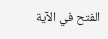الفتح في الآية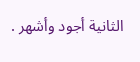الثانية أجود وأشهر .